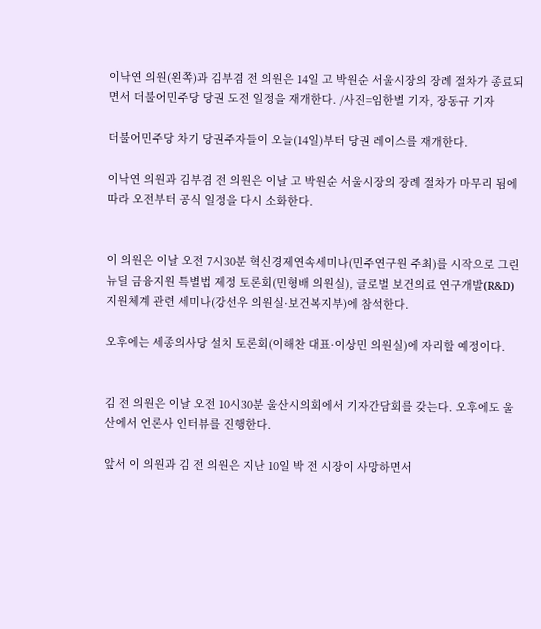이낙연 의원(왼쪽)과 김부겸 전 의원은 14일 고 박원순 서울시장의 장례 절차가 종료되면서 더불어민주당 당권 도전 일정을 재개한다. /사진=임한별 기자, 장동규 기자

더불어민주당 차기 당권주자들이 오늘(14일)부터 당권 레이스를 재개한다.

이낙연 의원과 김부겸 전 의원은 이날 고 박원순 서울시장의 장례 절차가 마무리 됨에 따라 오전부터 공식 일정을 다시 소화한다.


이 의원은 이날 오전 7시30분 혁신경제연속세미나(민주연구원 주최)를 시작으로 그린뉴딜 금융지원 특별법 제정 토론회(민형배 의원실), 글로벌 보건의료 연구개발(R&D) 지원체계 관련 세미나(강선우 의원실·보건복지부)에 참석한다.

오후에는 세종의사당 설치 토론회(이해찬 대표·이상민 의원실)에 자리할 예정이다.


김 전 의원은 이날 오전 10시30분 울산시의회에서 기자간담회를 갖는다. 오후에도 울산에서 언론사 인터뷰를 진행한다.

앞서 이 의원과 김 전 의원은 지난 10일 박 전 시장이 사망하면서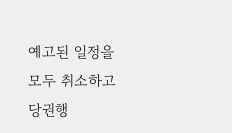예고된 일정을 모두 취소하고 당권행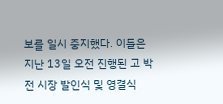보를 일시 중지했다. 이들은 지난 13일 오전 진행된 고 박 전 시장 발인식 및 영결식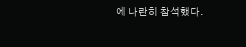에 나란히 참석했다.